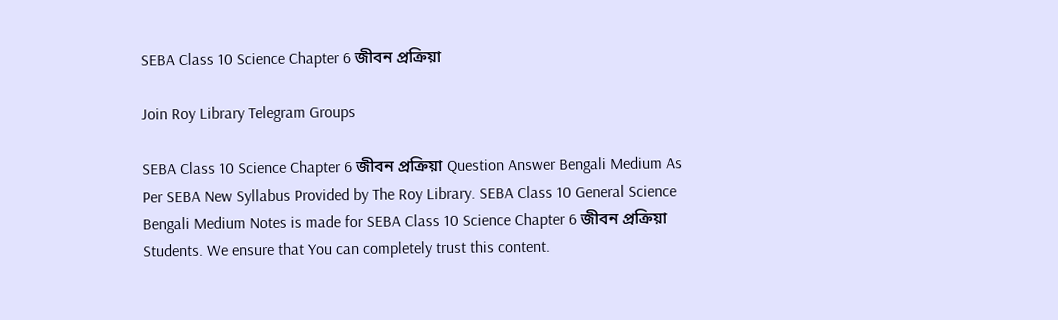SEBA Class 10 Science Chapter 6 জীবন প্রক্রিয়া

Join Roy Library Telegram Groups

SEBA Class 10 Science Chapter 6 জীবন প্রক্রিয়া Question Answer Bengali Medium As Per SEBA New Syllabus Provided by The Roy Library. SEBA Class 10 General Science Bengali Medium Notes is made for SEBA Class 10 Science Chapter 6 জীবন প্রক্রিয়া Students. We ensure that You can completely trust this content.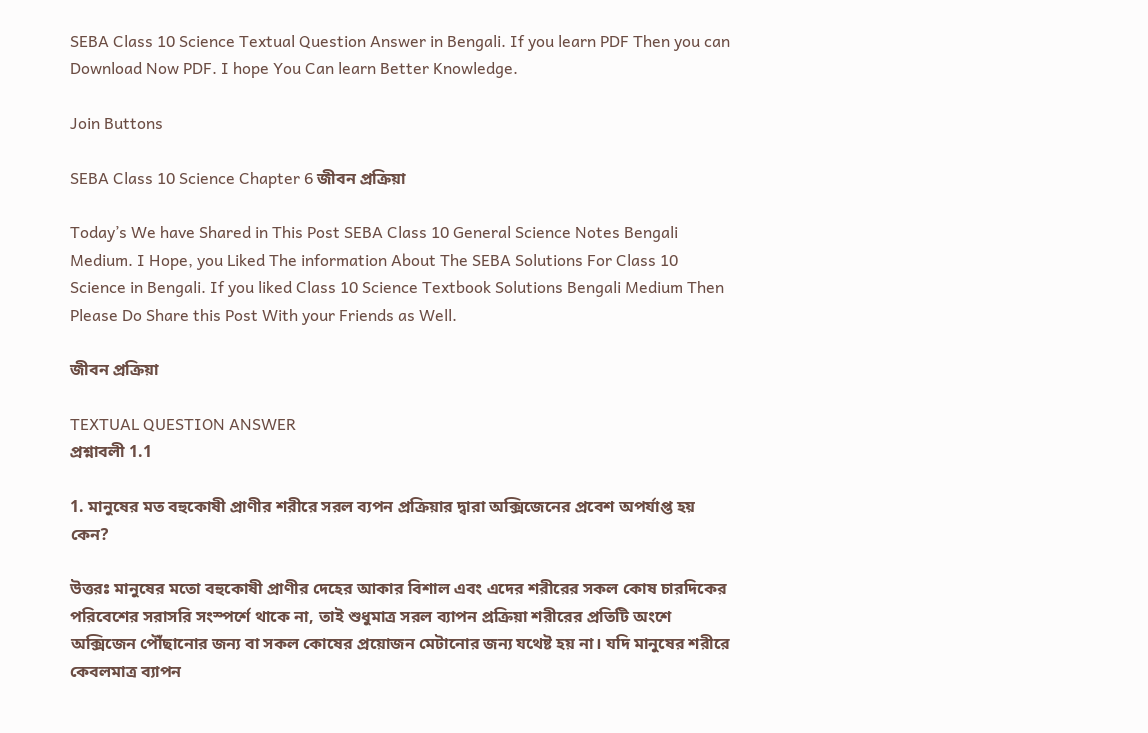SEBA Class 10 Science Textual Question Answer in Bengali. If you learn PDF Then you can Download Now PDF. I hope You Can learn Better Knowledge.

Join Buttons

SEBA Class 10 Science Chapter 6 জীবন প্রক্রিয়া

Today’s We have Shared in This Post SEBA Class 10 General Science Notes Bengali Medium. I Hope, you Liked The information About The SEBA Solutions For Class 10 Science in Bengali. If you liked Class 10 Science Textbook Solutions Bengali Medium Then Please Do Share this Post With your Friends as Well.

জীবন প্রক্রিয়া

TEXTUAL QUESTION ANSWER
প্রশ্নাবলী 1.1

1. মানুষের মত বহুকোষী প্রাণীর শরীরে সরল ব্যপন প্রক্রিয়ার দ্বারা অক্সিজেনের প্রবেশ অপর্যাপ্ত হয় কেন?

উত্তরঃ মানুষের মতো বহুকোষী প্রাণীর দেহের আকার বিশাল এবং এদের শরীরের সকল কোষ চারদিকের পরিবেশের সরাসরি সংস্পর্শে থাকে না, তাই শুধুমাত্র সরল ব্যাপন প্রক্রিয়া শরীরের প্রতিটি অংশে অক্সিজেন পৌঁছানোর জন্য বা সকল কোষের প্রয়োজন মেটানোর জন্য যথেষ্ট হয় না। যদি মানুষের শরীরে কেবলমাত্র ব্যাপন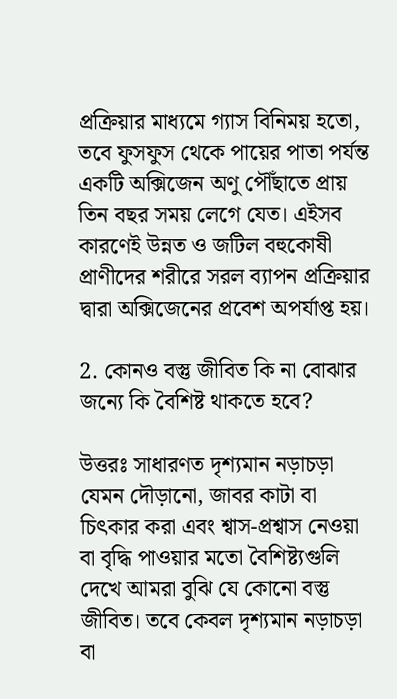প্রক্রিয়ার মাধ্যমে গ্যাস বিনিময় হতো, তবে ফুসফুস থেকে পায়ের পাতা পর্যন্ত একটি অক্সিজেন অণু পৌঁছাতে প্রায় তিন বছর সময় লেগে যেত। এইসব কারণেই উন্নত ও জটিল বহুকোষী প্রাণীদের শরীরে সরল ব্যাপন প্রক্রিয়ার দ্বারা অক্সিজেনের প্রবেশ অপর্যাপ্ত হয়।

2. কোনও বস্তু জীবিত কি না বোঝার জন্যে কি বৈশিষ্ট থাকতে হবে?

উত্তরঃ সাধারণত দৃশ্যমান নড়াচড়া যেমন দৌড়ানো, জাবর কাটা বা চিৎকার করা এবং শ্বাস-প্রশ্বাস নেওয়া বা বৃদ্ধি পাওয়ার মতো বৈশিষ্ট্যগুলি দেখে আমরা বুঝি যে কোনো বস্তু জীবিত। তবে কেবল দৃশ্যমান নড়াচড়া বা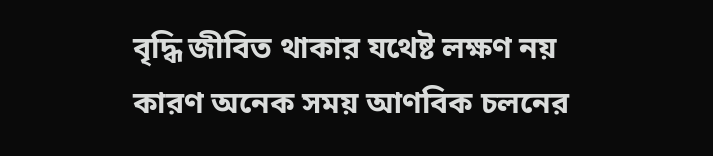বৃদ্ধি জীবিত থাকার যথেষ্ট লক্ষণ নয় কারণ অনেক সময় আণবিক চলনের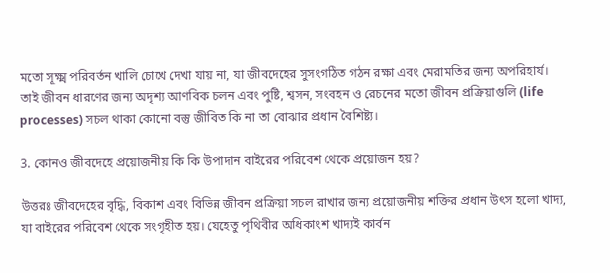মতো সূক্ষ্ম পরিবর্তন খালি চোখে দেখা যায় না, যা জীবদেহের সুসংগঠিত গঠন রক্ষা এবং মেরামতির জন্য অপরিহার্য। তাই জীবন ধারণের জন্য অদৃশ্য আণবিক চলন এবং পুষ্টি, শ্বসন, সংবহন ও রেচনের মতো জীবন প্রক্রিয়াগুলি (life processes) সচল থাকা কোনো বস্তু জীবিত কি না তা বোঝার প্রধান বৈশিষ্ট্য।

3. কোনও জীবদেহে প্রয়োজনীয় কি কি উপাদান বাইরের পরিবেশ থেকে প্রয়োজন হয়?

উত্তরঃ জীবদেহের বৃদ্ধি, বিকাশ এবং বিভিন্ন জীবন প্রক্রিয়া সচল রাখার জন্য প্রয়োজনীয় শক্তির প্রধান উৎস হলো খাদ্য, যা বাইরের পরিবেশ থেকে সংগৃহীত হয়। যেহেতু পৃথিবীর অধিকাংশ খাদ্যই কার্বন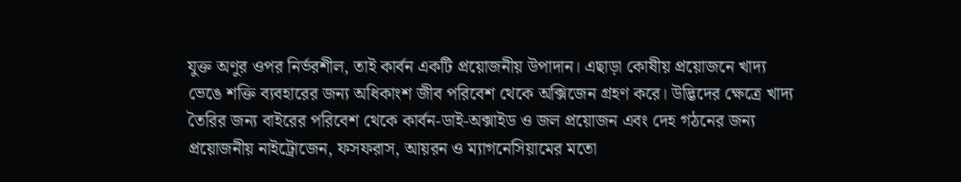যুক্ত অণুর ওপর নির্ভরশীল, তাই কার্বন একটি প্রয়োজনীয় উপাদান। এছাড়া কোষীয় প্রয়োজনে খাদ্য ভেঙে শক্তি ব্যবহারের জন্য অধিকাংশ জীব পরিবেশ থেকে অক্সিজেন গ্রহণ করে। উদ্ভিদের ক্ষেত্রে খাদ্য তৈরির জন্য বাইরের পরিবেশ থেকে কার্বন-ডাই-অক্সাইড ও জল প্রয়োজন এবং দেহ গঠনের জন্য প্রয়োজনীয় নাইট্রোজেন, ফসফরাস, আয়রন ও ম্যাগনেসিয়ামের মতো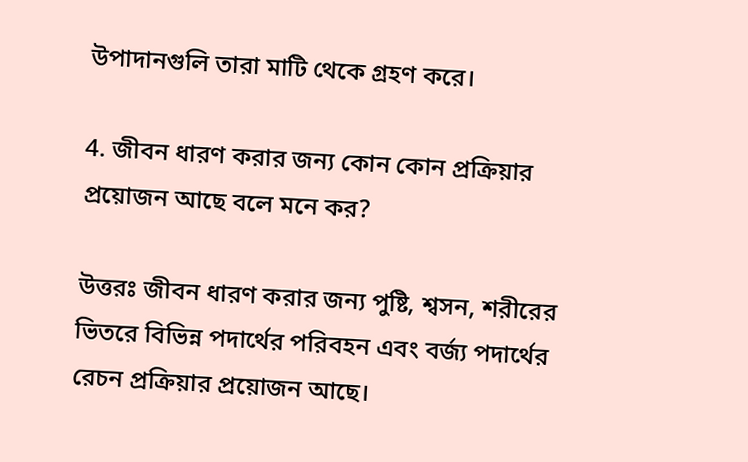উপাদানগুলি তারা মাটি থেকে গ্রহণ করে।

4. জীবন ধারণ করার জন্য কোন কোন প্রক্রিয়ার প্রয়োজন আছে বলে মনে কর?

উত্তরঃ জীবন ধারণ করার জন্য পুষ্টি, শ্বসন, শরীরের ভিতরে বিভিন্ন পদার্থের পরিবহন এবং বর্জ্য পদার্থের রেচন প্রক্রিয়ার প্রয়োজন আছে।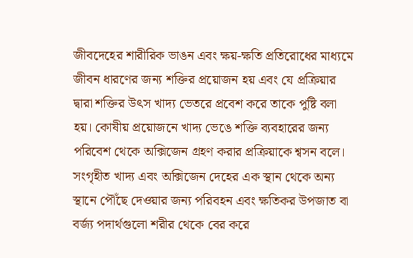জীবদেহের শারীরিক ভাঙন এবং ক্ষয়-ক্ষতি প্রতিরোধের মাধ্যমে জীবন ধারণের জন্য শক্তির প্রয়োজন হয় এবং যে প্রক্রিয়ার দ্বারা শক্তির উৎস খাদ্য ভেতরে প্রবেশ করে তাকে পুষ্টি বলা হয়। কোষীয় প্রয়োজনে খাদ্য ভেঙে শক্তি ব্যবহারের জন্য পরিবেশ থেকে অক্সিজেন গ্রহণ করার প্রক্রিয়াকে শ্বসন বলে। সংগৃহীত খাদ্য এবং অক্সিজেন দেহের এক স্থান থেকে অন্য স্থানে পৌঁছে দেওয়ার জন্য পরিবহন এবং ক্ষতিকর উপজাত বা বর্জ্য পদার্থগুলো শরীর থেকে বের করে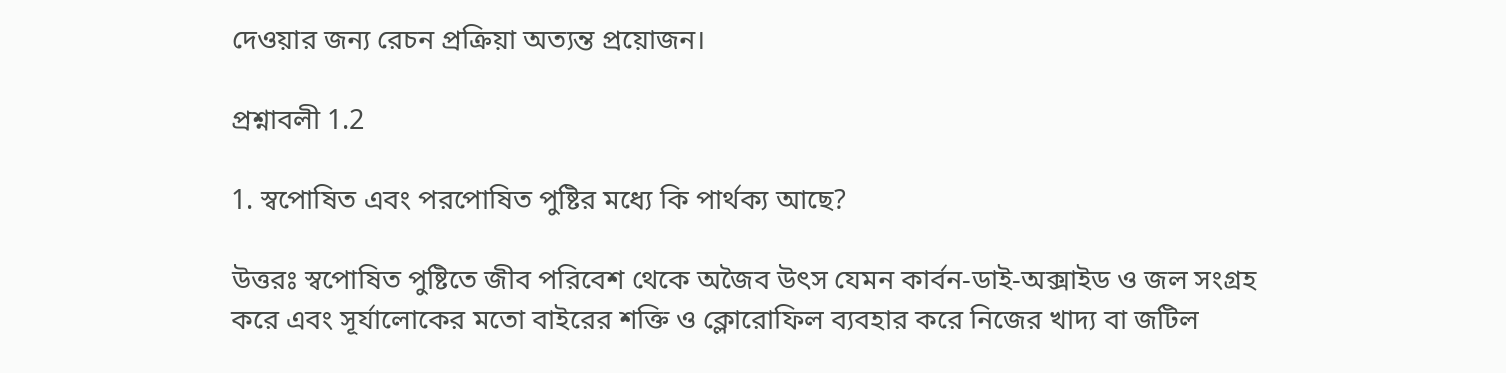দেওয়ার জন্য রেচন প্রক্রিয়া অত্যন্ত প্রয়োজন।

প্রশ্নাবলী 1.2

1. স্বপোষিত এবং পরপোষিত পুষ্টির মধ্যে কি পার্থক্য আছে?

উত্তরঃ স্বপোষিত পুষ্টিতে জীব পরিবেশ থেকে অজৈব উৎস যেমন কার্বন-ডাই-অক্সাইড ও জল সংগ্রহ করে এবং সূর্যালোকের মতো বাইরের শক্তি ও ক্লোরোফিল ব্যবহার করে নিজের খাদ্য বা জটিল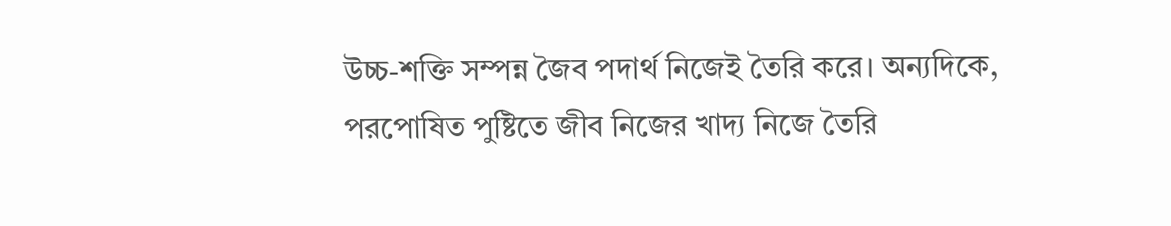উচ্চ-শক্তি সম্পন্ন জৈব পদার্থ নিজেই তৈরি করে। অন্যদিকে, পরপোষিত পুষ্টিতে জীব নিজের খাদ্য নিজে তৈরি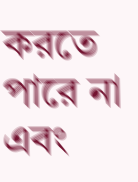করতে পারে না এবং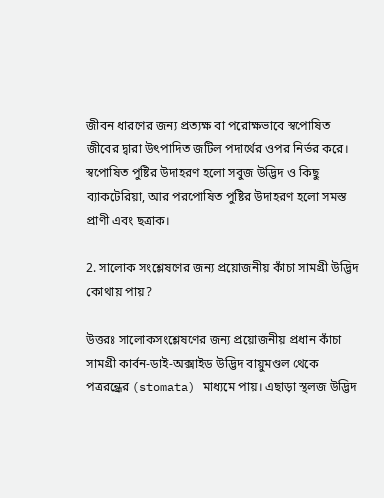জীবন ধারণের জন্য প্রত্যক্ষ বা পরোক্ষভাবে স্বপোষিত জীবের দ্বারা উৎপাদিত জটিল পদার্থের ওপর নির্ভর করে। স্বপোষিত পুষ্টির উদাহরণ হলো সবুজ উদ্ভিদ ও কিছু ব্যাকটেরিয়া, আর পরপোষিত পুষ্টির উদাহরণ হলো সমস্ত প্রাণী এবং ছত্রাক।

2. সালোক সংশ্লেষণের জন্য প্রয়োজনীয় কাঁচা সামগ্রী উদ্ভিদ কোথায় পায়?

উত্তরঃ সালোকসংশ্লেষণের জন্য প্রয়োজনীয় প্রধান কাঁচা সামগ্রী কার্বন-ডাই-অক্সাইড উদ্ভিদ বায়ুমণ্ডল থেকে পত্ররন্ধ্রের (stomata) মাধ্যমে পায়। এছাড়া স্থলজ উদ্ভিদ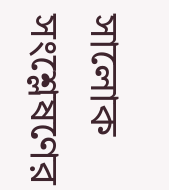সালোক সংশ্লেষণের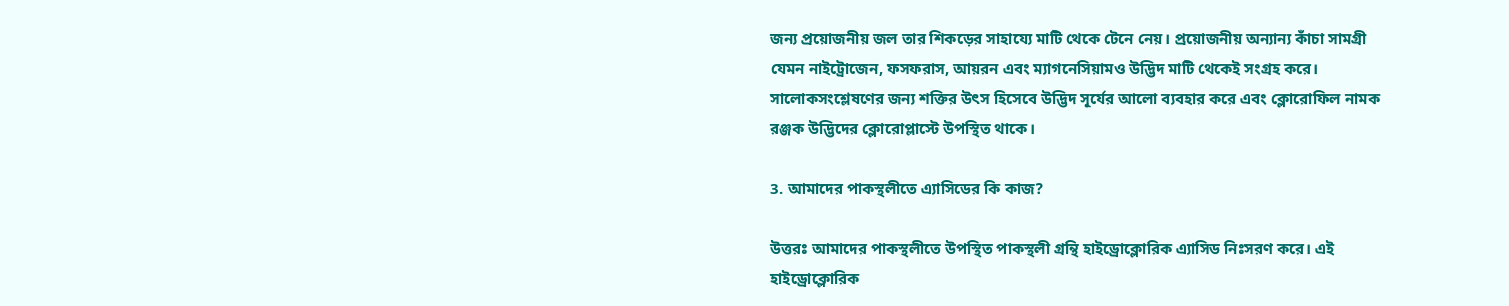জন্য প্রয়োজনীয় জল তার শিকড়ের সাহায্যে মাটি থেকে টেনে নেয়। প্রয়োজনীয় অন্যান্য কাঁচা সামগ্রী যেমন নাইট্রোজেন, ফসফরাস, আয়রন এবং ম্যাগনেসিয়ামও উদ্ভিদ মাটি থেকেই সংগ্রহ করে। সালোকসংশ্লেষণের জন্য শক্তির উৎস হিসেবে উদ্ভিদ সূর্যের আলো ব্যবহার করে এবং ক্লোরোফিল নামক রঞ্জক উদ্ভিদের ক্লোরোপ্লাস্টে উপস্থিত থাকে।

3. আমাদের পাকস্থলীতে এ্যাসিডের কি কাজ?

উত্তরঃ আমাদের পাকস্থলীতে উপস্থিত পাকস্থলী গ্রন্থি হাইড্রোক্লোরিক এ্যাসিড নিঃসরণ করে। এই হাইড্রোক্লোরিক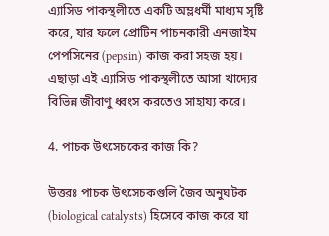এ্যাসিড পাকস্থলীতে একটি অম্লধর্মী মাধ্যম সৃষ্টি করে, যার ফলে প্রোটিন পাচনকারী এনজাইম পেপসিনের (pepsin) কাজ করা সহজ হয়। এছাড়া এই এ্যাসিড পাকস্থলীতে আসা খাদ্যের বিভিন্ন জীবাণু ধ্বংস করতেও সাহায্য করে।

4. পাচক উৎসেচকের কাজ কি?

উত্তরঃ পাচক উৎসেচকগুলি জৈব অনুঘটক (biological catalysts) হিসেবে কাজ করে যা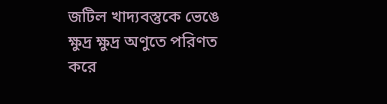জটিল খাদ্যবস্তুকে ভেঙে ক্ষুদ্র ক্ষুদ্র অণুতে পরিণত করে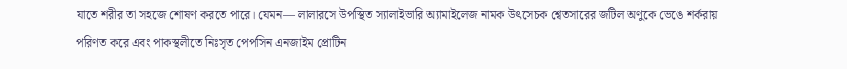যাতে শরীর তা সহজে শোষণ করতে পারে। যেমন— লালারসে উপস্থিত স্যালাইভারি অ্যামাইলেজ নামক উৎসেচক শ্বেতসারের জটিল অণুকে ভেঙে শর্করায় পরিণত করে এবং পাকস্থলীতে নিঃসৃত পেপসিন এনজাইম প্রোটিন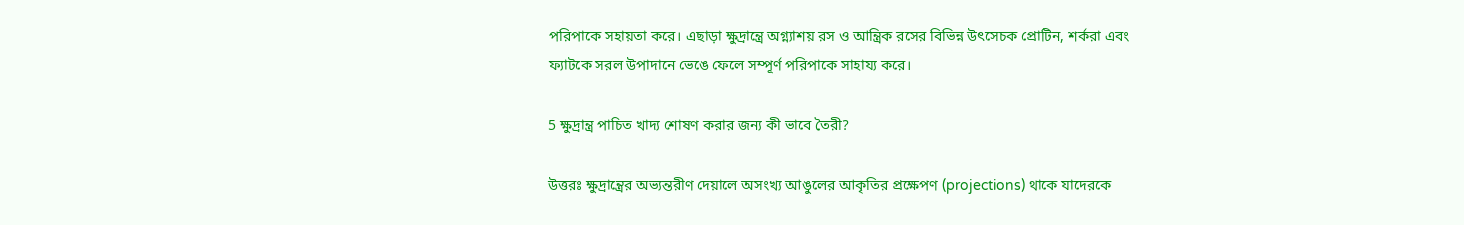পরিপাকে সহায়তা করে। এছাড়া ক্ষুদ্রান্ত্রে অগ্ন্যাশয় রস ও আন্ত্রিক রসের বিভিন্ন উৎসেচক প্রোটিন, শর্করা এবং ফ্যাটকে সরল উপাদানে ভেঙে ফেলে সম্পূর্ণ পরিপাকে সাহায্য করে।

5 ক্ষুদ্রান্ত্র পাচিত খাদ্য শোষণ করার জন্য কী ভাবে তৈরী?

উত্তরঃ ক্ষুদ্রান্ত্রের অভ্যন্তরীণ দেয়ালে অসংখ্য আঙুলের আকৃতির প্রক্ষেপণ (projections) থাকে যাদেরকে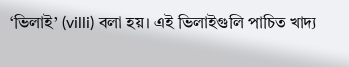‘ভিলাই’ (villi) বলা হয়। এই ভিলাইগুলি পাচিত খাদ্য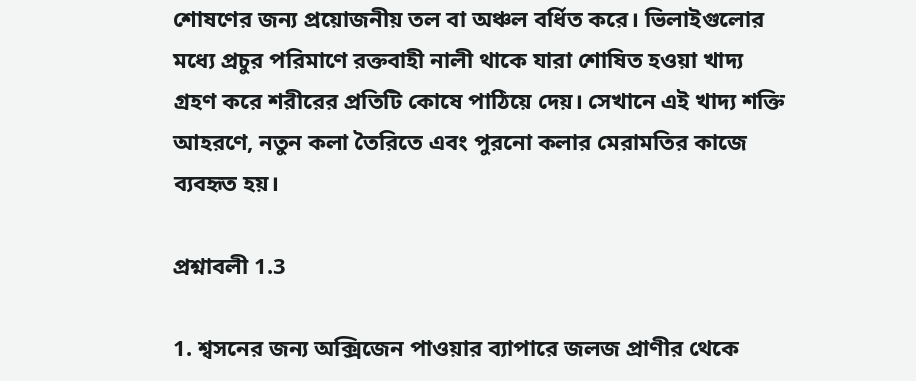শোষণের জন্য প্রয়োজনীয় তল বা অঞ্চল বর্ধিত করে। ভিলাইগুলোর মধ্যে প্রচুর পরিমাণে রক্তবাহী নালী থাকে যারা শোষিত হওয়া খাদ্য গ্রহণ করে শরীরের প্রতিটি কোষে পাঠিয়ে দেয়। সেখানে এই খাদ্য শক্তি আহরণে, নতুন কলা তৈরিতে এবং পুরনো কলার মেরামতির কাজে ব্যবহৃত হয়।

প্রশ্নাবলী 1.3

1. শ্বসনের জন্য অক্সিজেন পাওয়ার ব্যাপারে জলজ প্রাণীর থেকে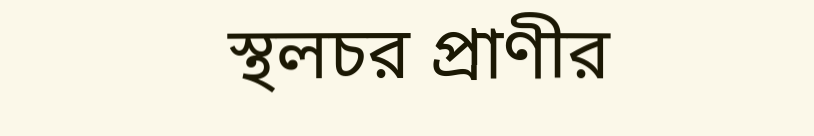স্থলচর প্রাণীর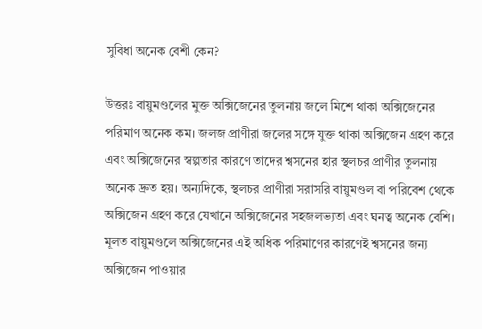সুবিধা অনেক বেশী কেন?

উত্তরঃ বায়ুমণ্ডলের মুক্ত অক্সিজেনের তুলনায় জলে মিশে থাকা অক্সিজেনের পরিমাণ অনেক কম। জলজ প্রাণীরা জলের সঙ্গে যুক্ত থাকা অক্সিজেন গ্রহণ করে এবং অক্সিজেনের স্বল্পতার কারণে তাদের শ্বসনের হার স্থলচর প্রাণীর তুলনায় অনেক দ্রুত হয়। অন্যদিকে, স্থলচর প্রাণীরা সরাসরি বায়ুমণ্ডল বা পরিবেশ থেকে অক্সিজেন গ্রহণ করে যেখানে অক্সিজেনের সহজলভ্যতা এবং ঘনত্ব অনেক বেশি। মূলত বায়ুমণ্ডলে অক্সিজেনের এই অধিক পরিমাণের কারণেই শ্বসনের জন্য অক্সিজেন পাওয়ার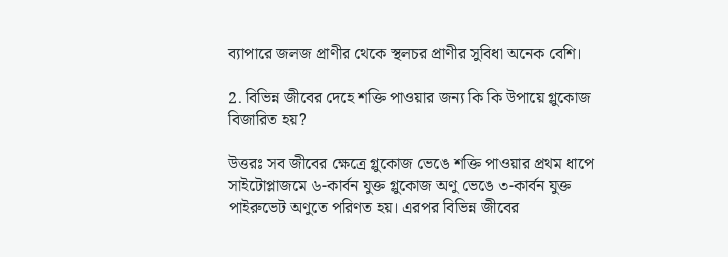ব্যাপারে জলজ প্রাণীর থেকে স্থলচর প্রাণীর সুবিধা অনেক বেশি।

2. বিভিন্ন জীবের দেহে শক্তি পাওয়ার জন্য কি কি উপায়ে গ্লুকোজ বিজারিত হয়?

উত্তরঃ সব জীবের ক্ষেত্রে গ্লুকোজ ভেঙে শক্তি পাওয়ার প্রথম ধাপে সাইটোপ্লাজমে ৬-কার্বন যুক্ত গ্লুকোজ অণু ভেঙে ৩-কার্বন যুক্ত পাইরুভেট অণুতে পরিণত হয়। এরপর বিভিন্ন জীবের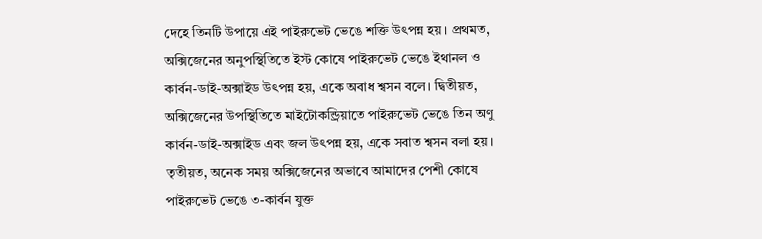দেহে তিনটি উপায়ে এই পাইরুভেট ভেঙে শক্তি উৎপন্ন হয়। প্রথমত, অক্সিজেনের অনুপস্থিতিতে ইস্ট কোষে পাইরুভেট ভেঙে ইথানল ও কার্বন-ডাই-অক্সাইড উৎপন্ন হয়, একে অবাধ শ্বসন বলে। দ্বিতীয়ত, অক্সিজেনের উপস্থিতিতে মাইটোকন্ড্রিয়াতে পাইরুভেট ভেঙে তিন অণু কার্বন-ডাই-অক্সাইড এবং জল উৎপন্ন হয়, একে সবাত শ্বসন বলা হয়। তৃতীয়ত, অনেক সময় অক্সিজেনের অভাবে আমাদের পেশী কোষে পাইরুভেট ভেঙে ৩-কার্বন যুক্ত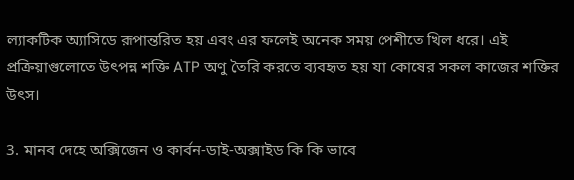ল্যাকটিক অ্যাসিডে রূপান্তরিত হয় এবং এর ফলেই অনেক সময় পেশীতে খিল ধরে। এই প্রক্রিয়াগুলোতে উৎপন্ন শক্তি ATP অণু তৈরি করতে ব্যবহৃত হয় যা কোষের সকল কাজের শক্তির উৎস।

3. মানব দেহে অক্সিজেন ও কার্বন-ডাই-অক্সাইড কি কি ভাবে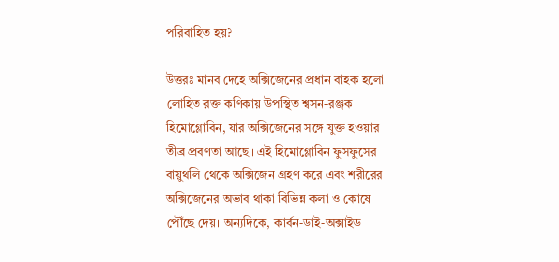পরিবাহিত হয়?

উত্তরঃ মানব দেহে অক্সিজেনের প্রধান বাহক হলো লোহিত রক্ত কণিকায় উপস্থিত শ্বসন-রঞ্জক হিমোগ্লোবিন, যার অক্সিজেনের সঙ্গে যুক্ত হওয়ার তীব্র প্রবণতা আছে। এই হিমোগ্লোবিন ফুসফুসের বায়ুথলি থেকে অক্সিজেন গ্রহণ করে এবং শরীরের অক্সিজেনের অভাব থাকা বিভিন্ন কলা ও কোষে পৌঁছে দেয়। অন্যদিকে, কার্বন-ডাই-অক্সাইড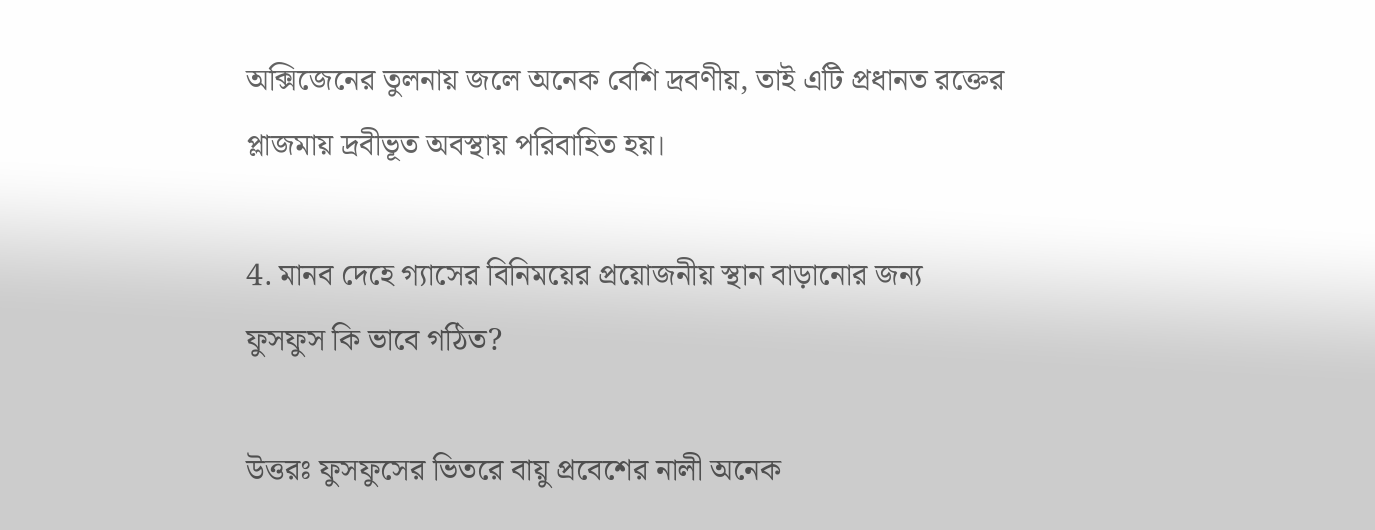অক্সিজেনের তুলনায় জলে অনেক বেশি দ্রবণীয়, তাই এটি প্রধানত রক্তের প্লাজমায় দ্রবীভূত অবস্থায় পরিবাহিত হয়।

4. মানব দেহে গ্যাসের বিনিময়ের প্রয়োজনীয় স্থান বাড়ানোর জন্য ফুসফুস কি ভাবে গঠিত?

উত্তরঃ ফুসফুসের ভিতরে বায়ু প্রবেশের নালী অনেক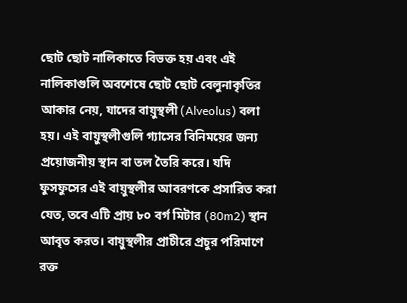ছোট ছোট নালিকাতে বিভক্ত হয় এবং এই নালিকাগুলি অবশেষে ছোট ছোট বেলুনাকৃতির আকার নেয়, যাদের বায়ুস্থলী (Alveolus) বলা হয়। এই বায়ুস্থলীগুলি গ্যাসের বিনিময়ের জন্য প্রয়োজনীয় স্থান বা তল তৈরি করে। যদি ফুসফুসের এই বায়ুস্থলীর আবরণকে প্রসারিত করা যেত, তবে এটি প্রায় ৮০ বর্গ মিটার (80m2) স্থান আবৃত করত। বায়ুস্থলীর প্রাচীরে প্রচুর পরিমাণে রক্ত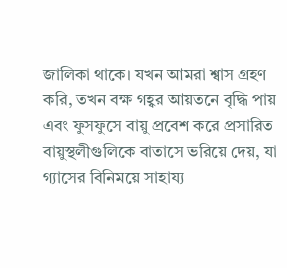জালিকা থাকে। যখন আমরা শ্বাস গ্রহণ করি, তখন বক্ষ গহ্বর আয়তনে বৃদ্ধি পায় এবং ফুসফুসে বায়ু প্রবেশ করে প্রসারিত বায়ুস্থলীগুলিকে বাতাসে ভরিয়ে দেয়, যা গ্যাসের বিনিময়ে সাহায্য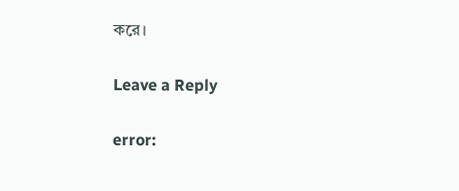করে।

Leave a Reply

error: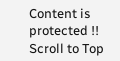Content is protected !!
Scroll to Top